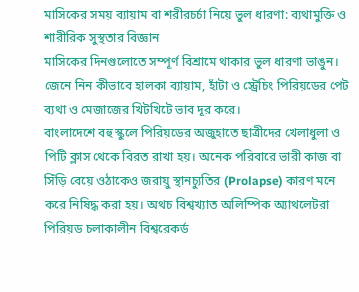মাসিকের সময় ব্যায়াম বা শরীরচর্চা নিয়ে ভুল ধারণা: ব্যথামুক্তি ও শারীরিক সুস্থতার বিজ্ঞান
মাসিকের দিনগুলোতে সম্পূর্ণ বিশ্রামে থাকার ভুল ধারণা ভাঙুন। জেনে নিন কীভাবে হালকা ব্যায়াম, হাঁটা ও স্ট্রেচিং পিরিয়ডের পেট ব্যথা ও মেজাজের খিটখিটে ভাব দূর করে।
বাংলাদেশে বহু স্কুলে পিরিয়ডের অজুহাতে ছাত্রীদের খেলাধুলা ও পিটি ক্লাস থেকে বিরত রাখা হয়। অনেক পরিবারে ভারী কাজ বা সিঁড়ি বেয়ে ওঠাকেও জরায়ু স্থানচ্যুতির (Prolapse) কারণ মনে করে নিষিদ্ধ করা হয়। অথচ বিশ্বখ্যাত অলিম্পিক অ্যাথলেটরা পিরিয়ড চলাকালীন বিশ্বরেকর্ড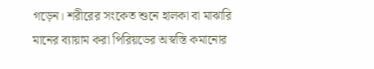গড়েন। শরীরের সংকেত শুনে হালকা বা মাঝারি মানের ব্যায়াম করা পিরিয়ডের অস্বস্তি কমানোর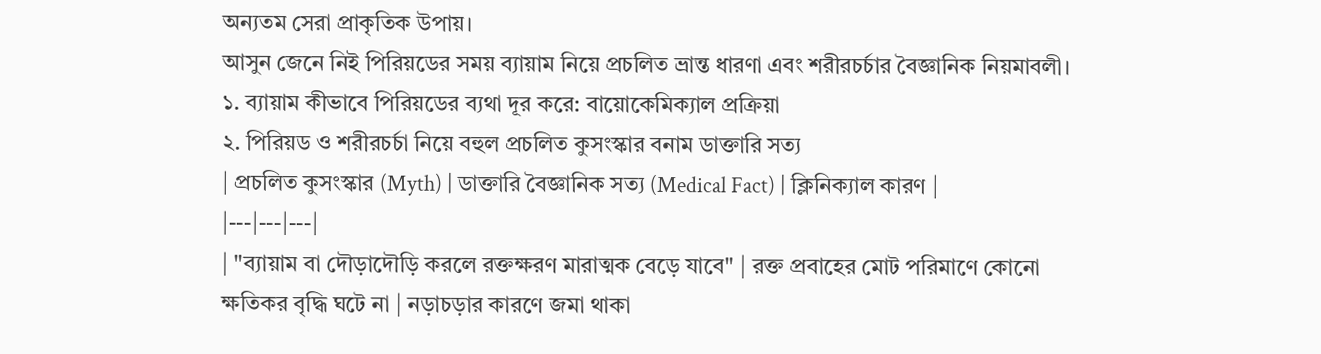অন্যতম সেরা প্রাকৃতিক উপায়।
আসুন জেনে নিই পিরিয়ডের সময় ব্যায়াম নিয়ে প্রচলিত ভ্রান্ত ধারণা এবং শরীরচর্চার বৈজ্ঞানিক নিয়মাবলী।
১. ব্যায়াম কীভাবে পিরিয়ডের ব্যথা দূর করে: বায়োকেমিক্যাল প্রক্রিয়া
২. পিরিয়ড ও শরীরচর্চা নিয়ে বহুল প্রচলিত কুসংস্কার বনাম ডাক্তারি সত্য
| প্রচলিত কুসংস্কার (Myth) | ডাক্তারি বৈজ্ঞানিক সত্য (Medical Fact) | ক্লিনিক্যাল কারণ |
|---|---|---|
| "ব্যায়াম বা দৌড়াদৌড়ি করলে রক্তক্ষরণ মারাত্মক বেড়ে যাবে" | রক্ত প্রবাহের মোট পরিমাণে কোনো ক্ষতিকর বৃদ্ধি ঘটে না | নড়াচড়ার কারণে জমা থাকা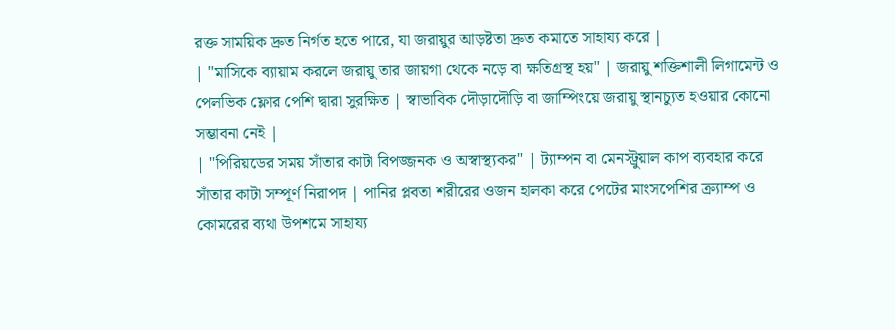রক্ত সাময়িক দ্রুত নির্গত হতে পারে, যা জরায়ুর আড়ষ্টতা দ্রুত কমাতে সাহায্য করে |
| "মাসিকে ব্যায়াম করলে জরায়ু তার জায়গা থেকে নড়ে বা ক্ষতিগ্রস্থ হয়" | জরায়ু শক্তিশালী লিগামেন্ট ও পেলভিক ফ্লোর পেশি দ্বারা সুরক্ষিত | স্বাভাবিক দৌড়াদৌড়ি বা জাম্পিংয়ে জরায়ু স্থানচ্যুত হওয়ার কোনো সম্ভাবনা নেই |
| "পিরিয়ডের সময় সাঁতার কাটা বিপজ্জনক ও অস্বাস্থ্যকর" | ট্যাম্পন বা মেনস্ট্রুয়াল কাপ ব্যবহার করে সাঁতার কাটা সম্পূর্ণ নিরাপদ | পানির প্লবতা শরীরের ওজন হালকা করে পেটের মাংসপেশির ক্র্যাম্প ও কোমরের ব্যথা উপশমে সাহায্য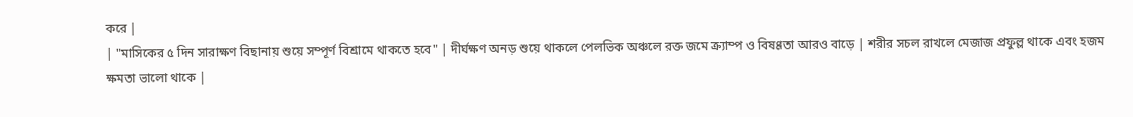করে |
| "মাসিকের ৫ দিন সারাক্ষণ বিছানায় শুয়ে সম্পূর্ণ বিশ্রামে থাকতে হবে" | দীর্ঘক্ষণ অনড় শুয়ে থাকলে পেলভিক অঞ্চলে রক্ত জমে ক্র্যাম্প ও বিষণ্ণতা আরও বাড়ে | শরীর সচল রাখলে মেজাজ প্রফুল্ল থাকে এবং হজম ক্ষমতা ভালো থাকে |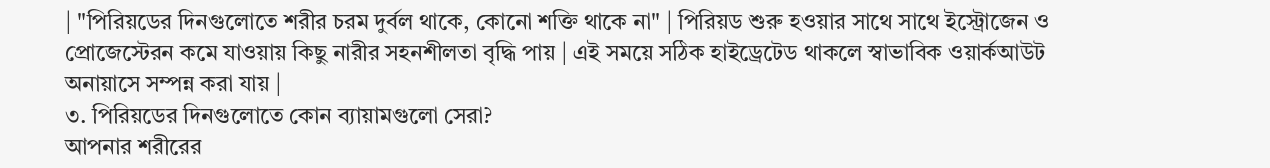| "পিরিয়ডের দিনগুলোতে শরীর চরম দুর্বল থাকে, কোনো শক্তি থাকে না" | পিরিয়ড শুরু হওয়ার সাথে সাথে ইস্ট্রোজেন ও প্রোজেস্টেরন কমে যাওয়ায় কিছু নারীর সহনশীলতা বৃদ্ধি পায় | এই সময়ে সঠিক হাইড্রেটেড থাকলে স্বাভাবিক ওয়ার্কআউট অনায়াসে সম্পন্ন করা যায় |
৩. পিরিয়ডের দিনগুলোতে কোন ব্যায়ামগুলো সেরা?
আপনার শরীরের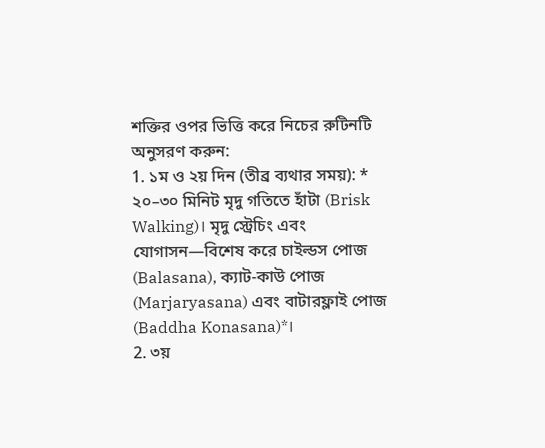শক্তির ওপর ভিত্তি করে নিচের রুটিনটি অনুসরণ করুন:
1. ১ম ও ২য় দিন (তীব্র ব্যথার সময়): * ২০–৩০ মিনিট মৃদু গতিতে হাঁটা (Brisk Walking)। মৃদু স্ট্রেচিং এবং যোগাসন—বিশেষ করে চাইল্ডস পোজ (Balasana), ক্যাট-কাউ পোজ (Marjaryasana) এবং বাটারফ্লাই পোজ (Baddha Konasana)*।
2. ৩য়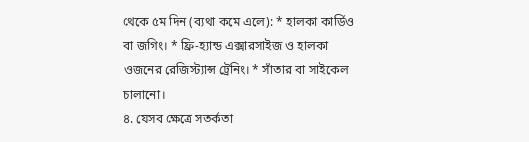থেকে ৫ম দিন (ব্যথা কমে এলে): * হালকা কার্ডিও বা জগিং। * ফ্রি-হ্যান্ড এক্সারসাইজ ও হালকা ওজনের রেজিস্ট্যান্স ট্রেনিং। * সাঁতার বা সাইকেল চালানো।
৪. যেসব ক্ষেত্রে সতর্কতা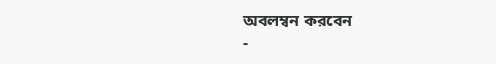অবলম্বন করবেন
-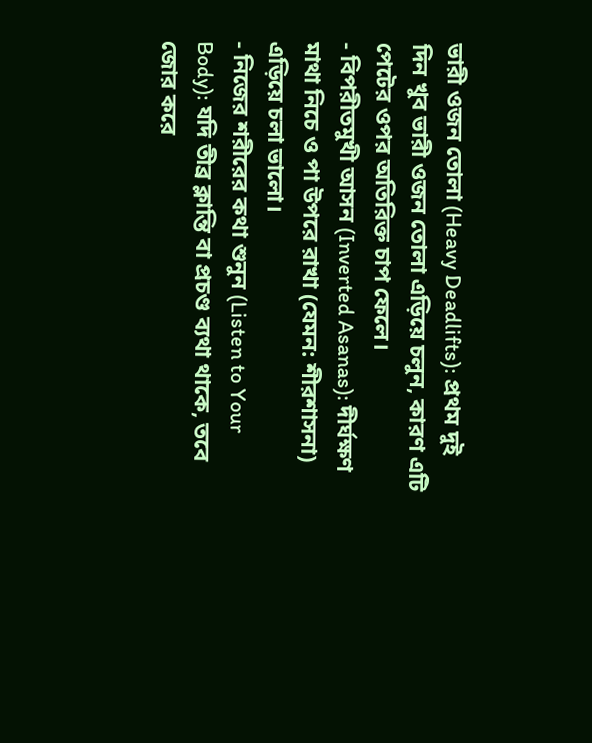ভারী ওজন তোলা (Heavy Deadlifts): প্রথম দুই দিন খুব ভারী ওজন তোলা এড়িয়ে চলুন, কারণ এটি পেটের ওপর অতিরিক্ত চাপ ফেলে।
- বিপরীতমুখী আসন (Inverted Asanas): দীর্ঘক্ষণ মাথা নিচে ও পা উপরে রাখা (যেমন: শীরশাসনা) এড়িয়ে চলা ভালো।
- নিজের শরীরের কথা শুনুন (Listen to Your Body): যদি তীব্র ক্লান্তি বা প্রচণ্ড ব্যথা থাকে, তবে জোর করে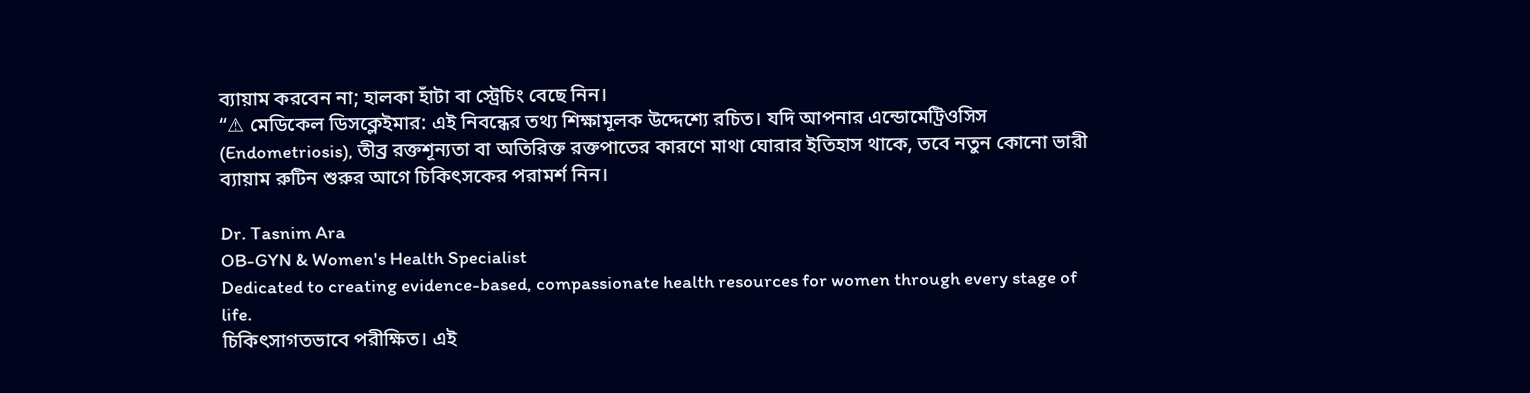ব্যায়াম করবেন না; হালকা হাঁটা বা স্ট্রেচিং বেছে নিন।
“⚠ মেডিকেল ডিসক্লেইমার: এই নিবন্ধের তথ্য শিক্ষামূলক উদ্দেশ্যে রচিত। যদি আপনার এন্ডোমেট্রিওসিস (Endometriosis), তীব্র রক্তশূন্যতা বা অতিরিক্ত রক্তপাতের কারণে মাথা ঘোরার ইতিহাস থাকে, তবে নতুন কোনো ভারী ব্যায়াম রুটিন শুরুর আগে চিকিৎসকের পরামর্শ নিন।

Dr. Tasnim Ara
OB-GYN & Women's Health Specialist
Dedicated to creating evidence-based, compassionate health resources for women through every stage of life.
চিকিৎসাগতভাবে পরীক্ষিত। এই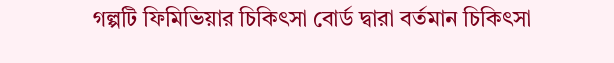গল্পটি ফিমিভিয়ার চিকিৎসা বোর্ড দ্বারা বর্তমান চিকিৎসা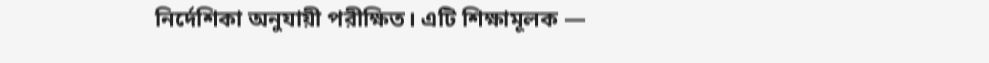নির্দেশিকা অনুযায়ী পরীক্ষিত। এটি শিক্ষামূলক —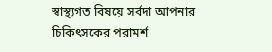স্বাস্থ্যগত বিষয়ে সর্বদা আপনার চিকিৎসকের পরামর্শ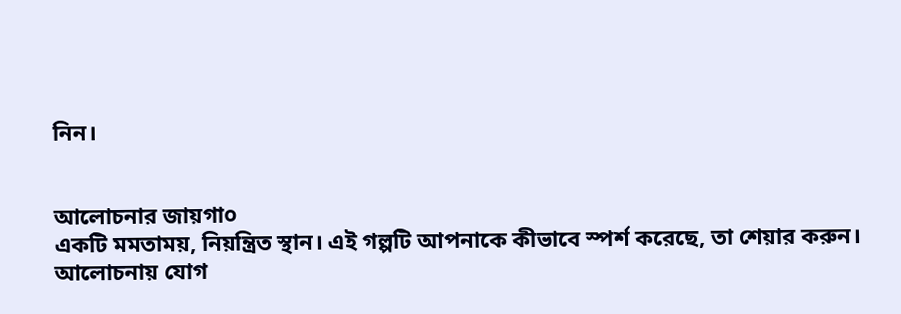নিন।


আলোচনার জায়গা০
একটি মমতাময়, নিয়ন্ত্রিত স্থান। এই গল্পটি আপনাকে কীভাবে স্পর্শ করেছে, তা শেয়ার করুন।
আলোচনায় যোগ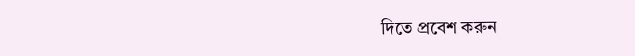দিতে প্রবেশ করুন